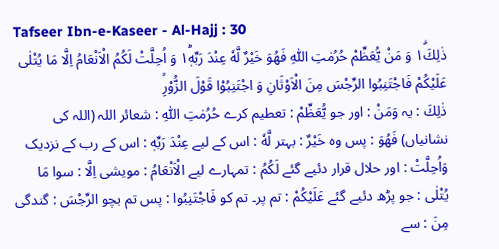Tafseer Ibn-e-Kaseer - Al-Hajj : 30
ذٰلِكَ١ۗ وَ مَنْ یُّعَظِّمْ حُرُمٰتِ اللّٰهِ فَهُوَ خَیْرٌ لَّهٗ عِنْدَ رَبِّهٖ١ؕ وَ اُحِلَّتْ لَكُمُ الْاَنْعَامُ اِلَّا مَا یُتْلٰى عَلَیْكُمْ فَاجْتَنِبُوا الرِّجْسَ مِنَ الْاَوْثَانِ وَ اجْتَنِبُوْا قَوْلَ الزُّوْرِۙ
ذٰلِكَ : یہ وَمَنْ : اور جو يُّعَظِّمْ : تعطیم کرے حُرُمٰتِ اللّٰهِ : شعائر اللہ (اللہ کی نشانیاں) فَهُوَ : پس وہ خَيْرٌ : بہتر لَّهٗ : اس کے لیے عِنْدَ رَبِّهٖ : اس کے رب کے نزدیک وَاُحِلَّتْ : اور حلال قرار دئیے گئے لَكُمُ : تمہارے لیے الْاَنْعَامُ : مویشی اِلَّا : سوا مَا يُتْلٰى : جو پڑھ دئیے گئے عَلَيْكُمْ : تم پر۔ تم کو فَاجْتَنِبُوا : پس تم بچو الرِّجْسَ : گندگی مِنَ : سے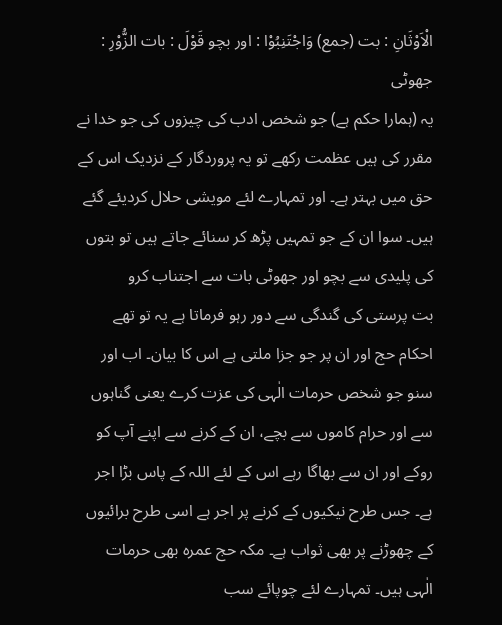الْاَوْثَانِ : بت (جمع) وَاجْتَنِبُوْا : اور بچو قَوْلَ : بات الزُّوْرِ : جھوٹی
یہ (ہمارا حکم ہے) جو شخص ادب کی چیزوں کی جو خدا نے مقرر کی ہیں عظمت رکھے تو یہ پروردگار کے نزدیک اس کے حق میں بہتر ہے۔ اور تمہارے لئے مویشی حلال کردیئے گئے ہیں۔ سوا ان کے جو تمہیں پڑھ کر سنائے جاتے ہیں تو بتوں کی پلیدی سے بچو اور جھوٹی بات سے اجتناب کرو
بت پرستی کی گندگی سے دور رہو فرماتا ہے یہ تو تھے احکام حج اور ان پر جو جزا ملتی ہے اس کا بیان۔ اب اور سنو جو شخص حرمات الٰہی کی عزت کرے یعنی گناہوں سے اور حرام کاموں سے بچے، ان کے کرنے سے اپنے آپ کو روکے اور ان سے بھاگا رہے اس کے لئے اللہ کے پاس بڑا اجر ہے۔ جس طرح نیکیوں کے کرنے پر اجر ہے اسی طرح برائیوں کے چھوڑنے پر بھی ثواب ہے۔ مکہ حج عمرہ بھی حرمات الٰہی ہیں۔ تمہارے لئے چوپائے سب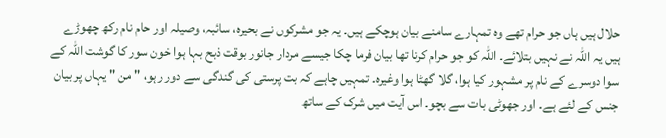حلال ہیں ہاں جو حرام تھے وہ تمہارے سامنے بیان ہوچکے ہیں۔ یہ جو مشرکوں نے بحیرہ، سائبہ، وصیلہ اور حام نام رکھ چھوڑے ہیں یہ اللہ نے نہیں بتلائے۔ اللہ کو جو حرام کرنا تھا بیان فرما چکا جیسے مردار جانور بوقت ذبح بہا ہوا خون سور کا گوشت اللہ کے سوا دوسرے کے نام پر مشہور کیا ہوا، گلا گھٹا ہوا وغیرہ۔ تمہیں چاہے کہ بت پرستی کی گندگی سے دور رہو، " من " یہاں پر بیان جنس کے لئے ہے۔ اور جھوٹی بات سے بچو۔ اس آیت میں شرک کے ساتھ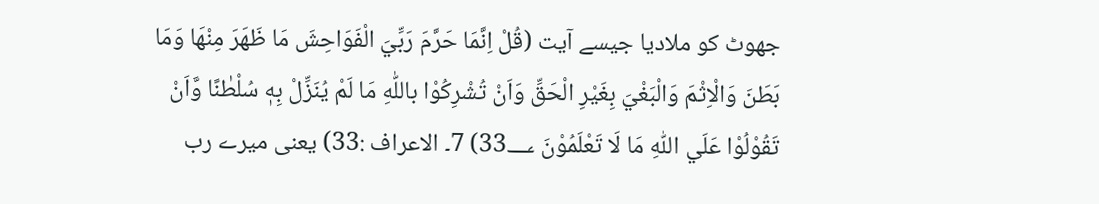جھوٹ کو ملادیا جیسے آیت (قُلْ اِنَّمَا حَرَّمَ رَبِّيَ الْفَوَاحِشَ مَا ظَهَرَ مِنْهَا وَمَا بَطَنَ وَالْاِثْمَ وَالْبَغْيَ بِغَيْرِ الْحَقِّ وَاَنْ تُشْرِكُوْا باللّٰهِ مَا لَمْ يُنَزِّلْ بِهٖ سُلْطٰنًا وَّاَنْ تَقُوْلُوْا عَلَي اللّٰهِ مَا لَا تَعْلَمُوْنَ 33؀) 7۔ الاعراف :33) یعنی میرے رب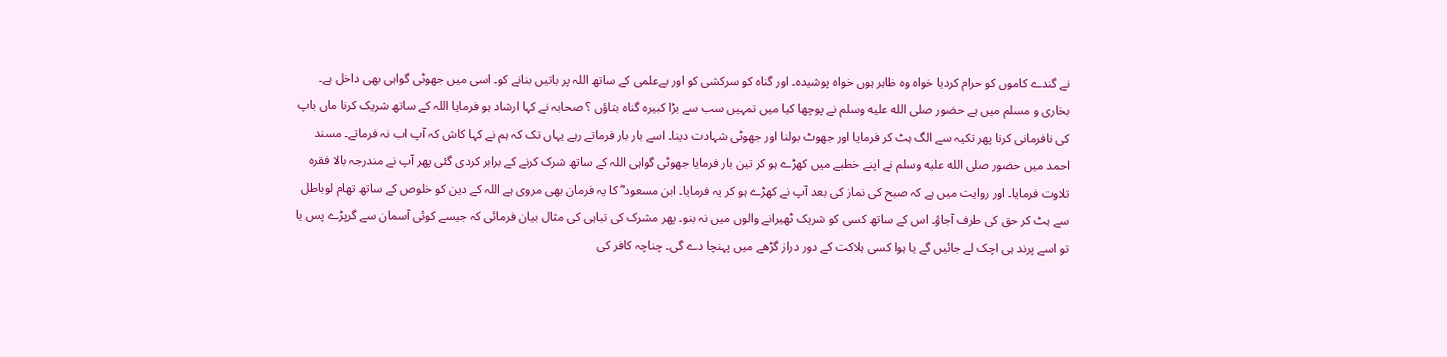نے گندے کاموں کو حرام کردیا خواہ وہ ظاہر ہوں خواہ پوشیدہ۔ اور گناہ کو سرکشی کو اور بےعلمی کے ساتھ اللہ پر باتیں بنانے کو۔ اسی میں جھوٹی گواہی بھی داخل ہے۔ بخاری و مسلم میں ہے حضور صلى الله عليه وسلم نے پوچھا کیا میں تمہیں سب سے بڑا کبیرہ گناہ بتاؤں ؟ صحابہ نے کہا ارشاد ہو فرمایا اللہ کے ساتھ شریک کرنا ماں باپ کی نافرمانی کرنا پھر تکیہ سے الگ ہٹ کر فرمایا اور جھوٹ بولنا اور جھوٹی شہادت دینا۔ اسے بار بار فرماتے رہے یہاں تک کہ ہم نے کہا کاش کہ آپ اب نہ فرماتے۔ مسند احمد میں حضور صلى الله عليه وسلم نے اپنے خطبے میں کھڑے ہو کر تین بار فرمایا جھوٹی گواہی اللہ کے ساتھ شرک کرنے کے برابر کردی گئی پھر آپ نے مندرجہ بالا فقرہ تلاوت فرمایا۔ اور روایت میں ہے کہ صبح کی نماز کی بعد آپ نے کھڑے ہو کر یہ فرمایا۔ ابن مسعود ؓ کا یہ فرمان بھی مروی ہے اللہ کے دین کو خلوص کے ساتھ تھام لوباطل سے ہٹ کر حق کی طرف آجاؤ۔ اس کے ساتھ کسی کو شریک ٹھیرانے والوں میں نہ بنو۔ پھر مشرک کی تباہی کی مثال بیان فرمائی کہ جیسے کوئی آسمان سے گرپڑے پس یا تو اسے پرند ہی اچک لے جائیں گے یا ہوا کسی ہلاکت کے دور دراز گڑھے میں پہنچا دے گی۔ چناچہ کافر کی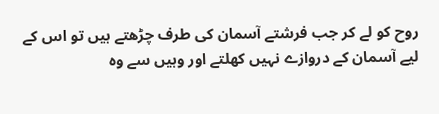روح کو لے کر جب فرشتے آسمان کی طرف چڑھتے ہیں تو اس کے لیے آسمان کے دروازے نہیں کھلتے اور وہیں سے وہ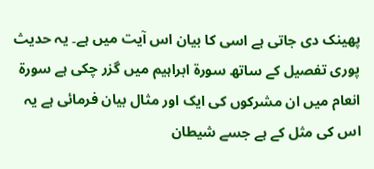پھینک دی جاتی ہے اسی کا بیان اس آیت میں ہے۔ یہ حدیث پوری تفصیل کے ساتھ سورة ابراہیم میں گزر چکی ہے سورة انعام میں ان مشرکوں کی ایک اور مثال بیان فرمائی ہے یہ اس کی مثل کے ہے جسے شیطان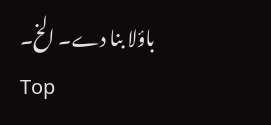باؤلا بنا دے۔ الخ۔
Top